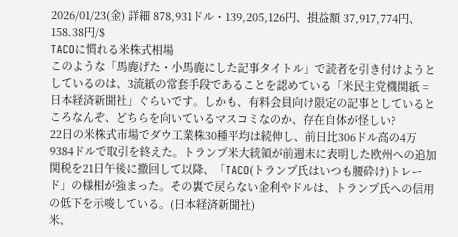2026/01/23(金) 詳細 878,931ドル・139,205,126円、損益額 37,917,774円、158.38円/$
TACOに慣れる米株式相場
このような「馬鹿げた・小馬鹿にした記事タイトル」で読者を引き付けようとしているのは、3流紙の常套手段であることを認めている「米民主党機関紙 = 日本経済新聞社」ぐらいです。しかも、有料会員向け限定の記事としているところなんぞ、どちらを向いているマスコミなのか、存在自体が怪しい?
22日の米株式市場でダウ工業株30種平均は続伸し、前日比306ドル高の4万9384ドルで取引を終えた。トランプ米大統領が前週末に表明した欧州への追加関税を21日午後に撤回して以降、「TACO(トランプ氏はいつも腰砕け)トレード」の様相が強まった。その裏で戻らない金利やドルは、トランプ氏への信用の低下を示唆している。(日本経済新聞社)
米、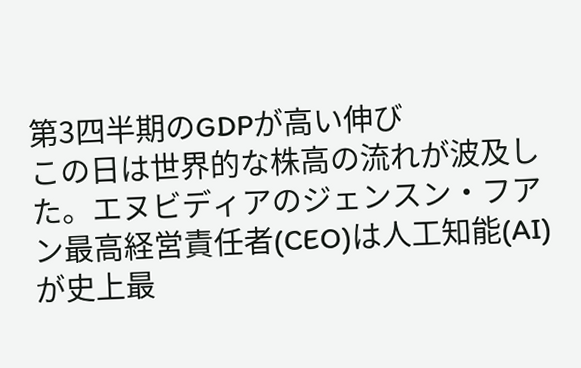第3四半期のGDPが高い伸び
この日は世界的な株高の流れが波及した。エヌビディアのジェンスン・フアン最高経営責任者(CEO)は人工知能(AI)が史上最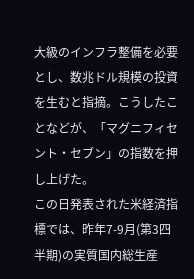大級のインフラ整備を必要とし、数兆ドル規模の投資を生むと指摘。こうしたことなどが、「マグニフィセント・セブン」の指数を押し上げた。
この日発表された米経済指標では、昨年7-9月(第3四半期)の実質国内総生産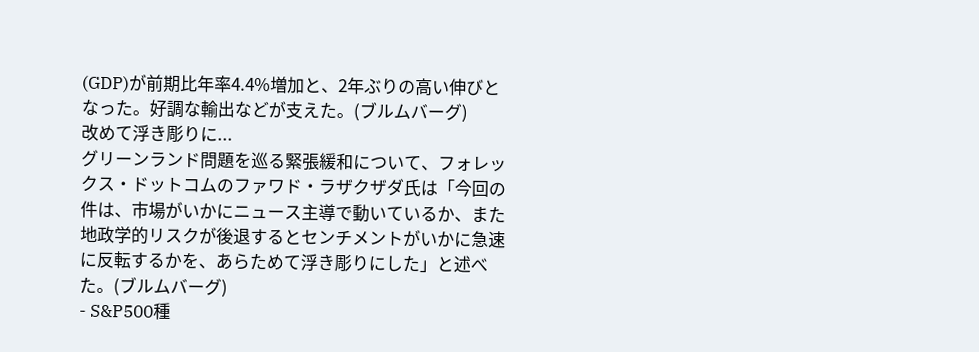(GDP)が前期比年率4.4%増加と、2年ぶりの高い伸びとなった。好調な輸出などが支えた。(ブルムバーグ)
改めて浮き彫りに...
グリーンランド問題を巡る緊張緩和について、フォレックス・ドットコムのファワド・ラザクザダ氏は「今回の件は、市場がいかにニュース主導で動いているか、また地政学的リスクが後退するとセンチメントがいかに急速に反転するかを、あらためて浮き彫りにした」と述べた。(ブルムバーグ)
- S&P500種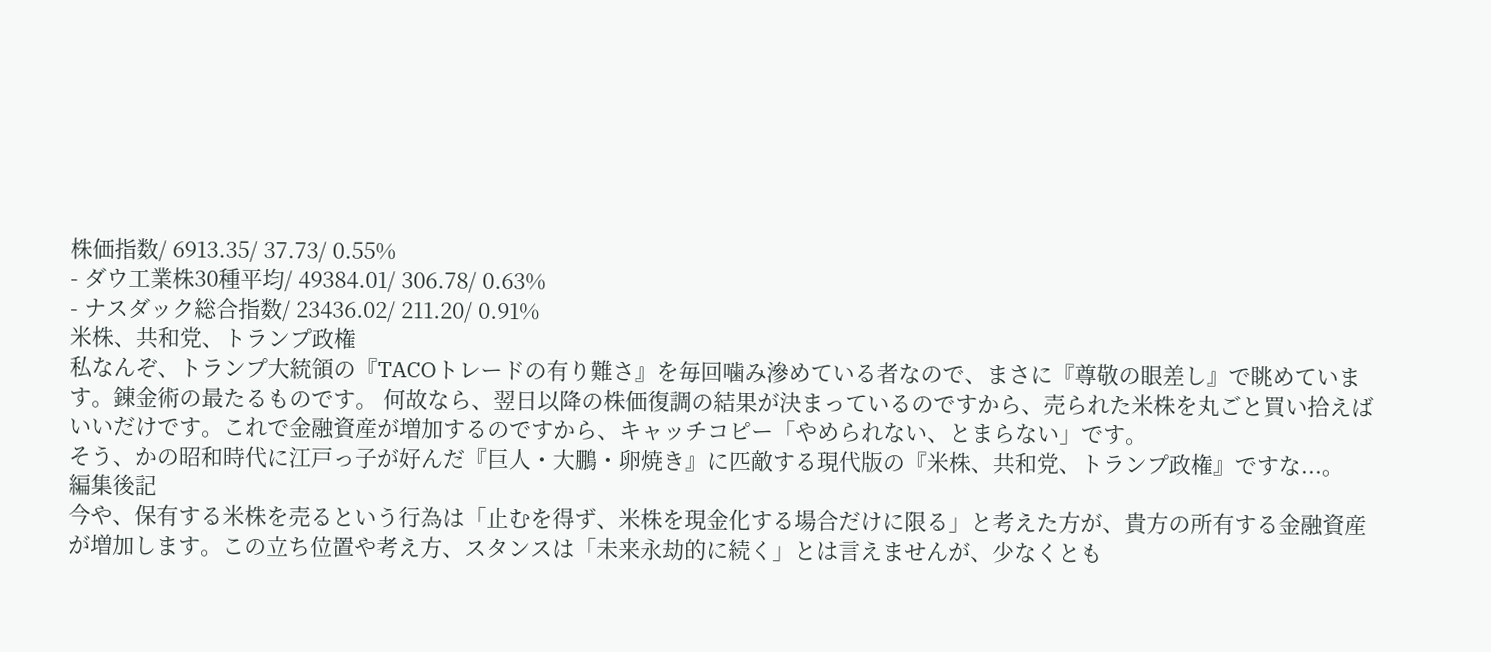株価指数/ 6913.35/ 37.73/ 0.55%
- ダウ工業株30種平均/ 49384.01/ 306.78/ 0.63%
- ナスダック総合指数/ 23436.02/ 211.20/ 0.91%
米株、共和党、トランプ政権
私なんぞ、トランプ大統領の『TACOトレードの有り難さ』を毎回噛み滲めている者なので、まさに『尊敬の眼差し』で眺めています。錬金術の最たるものです。 何故なら、翌日以降の株価復調の結果が決まっているのですから、売られた米株を丸ごと買い拾えばいいだけです。これで金融資産が増加するのですから、キャッチコピー「やめられない、とまらない」です。
そう、かの昭和時代に江戸っ子が好んだ『巨人・大鵬・卵焼き』に匹敵する現代版の『米株、共和党、トランプ政権』ですな...。
編集後記
今や、保有する米株を売るという行為は「止むを得ず、米株を現金化する場合だけに限る」と考えた方が、貴方の所有する金融資産が増加します。この立ち位置や考え方、スタンスは「未来永劫的に続く」とは言えませんが、少なくとも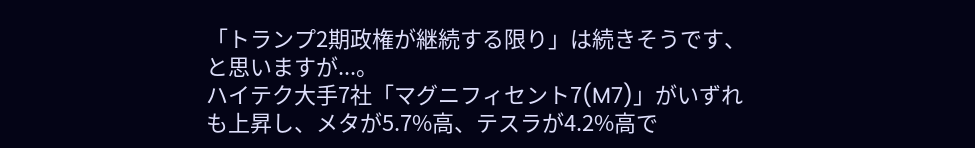「トランプ2期政権が継続する限り」は続きそうです、と思いますが...。
ハイテク大手7社「マグニフィセント7(M7)」がいずれも上昇し、メタが5.7%高、テスラが4.2%高で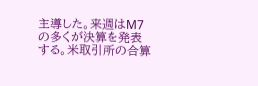主導した。来週はM7の多くが決算を発表する。米取引所の合算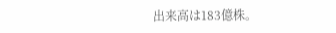出来高は183億株。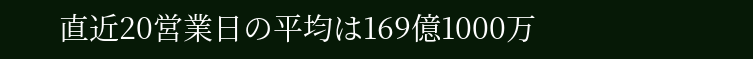直近20営業日の平均は169億1000万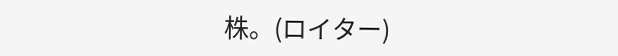株。(ロイター)